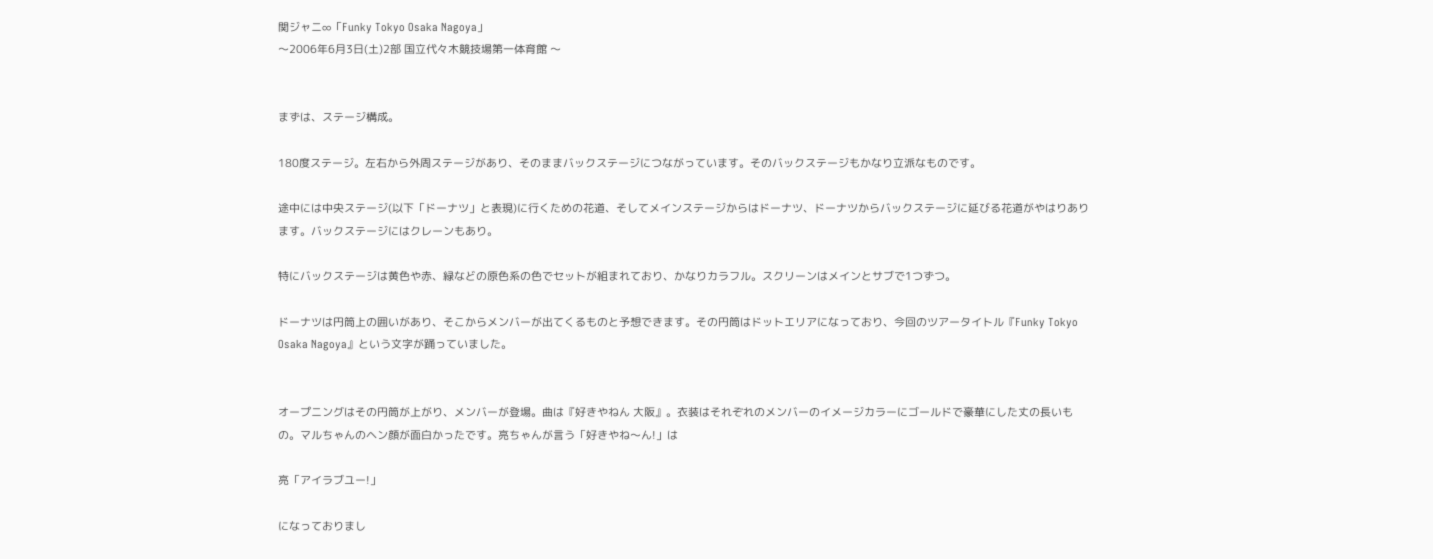関ジャニ∞「Funky Tokyo Osaka Nagoya」
〜2006年6月3日(土)2部 国立代々木競技場第一体育館 〜


まずは、ステージ構成。

180度ステージ。左右から外周ステージがあり、そのままバックステージにつながっています。そのバックステージもかなり立派なものです。

途中には中央ステージ(以下「ドーナツ」と表現)に行くための花道、そしてメインステージからはドーナツ、ドーナツからバックステージに延びる花道がやはりあります。バックステージにはクレーンもあり。

特にバックステージは黄色や赤、緑などの原色系の色でセットが組まれており、かなりカラフル。スクリーンはメインとサブで1つずつ。

ドーナツは円筒上の囲いがあり、そこからメンバーが出てくるものと予想できます。その円筒はドットエリアになっており、今回のツアータイトル『Funky Tokyo Osaka Nagoya』という文字が踊っていました。


オープニングはその円筒が上がり、メンバーが登場。曲は『好きやねん 大阪』。衣装はそれぞれのメンバーのイメージカラーにゴールドで豪華にした丈の長いもの。マルちゃんのヘン顔が面白かったです。亮ちゃんが言う「好きやね〜ん!」は

亮「アイラブユー!」

になっておりまし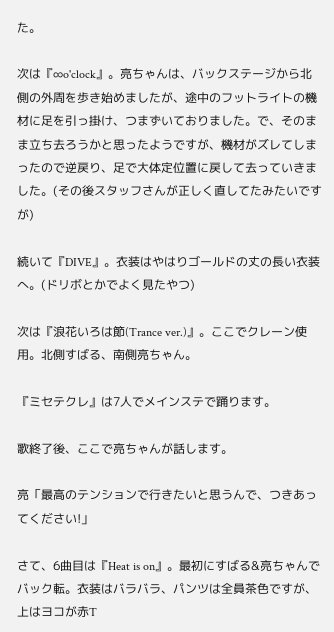た。

次は『∞o'clock』。亮ちゃんは、バックステージから北側の外周を歩き始めましたが、途中のフットライトの機材に足を引っ掛け、つまずいておりました。で、そのまま立ち去ろうかと思ったようですが、機材がズレてしまったので逆戻り、足で大体定位置に戻して去っていきました。(その後スタッフさんが正しく直してたみたいですが)

続いて『DIVE』。衣装はやはりゴールドの丈の長い衣装へ。(ドリボとかでよく見たやつ)

次は『浪花いろは節(Trance ver.)』。ここでクレーン使用。北側すばる、南側亮ちゃん。

『ミセテクレ』は7人でメインステで踊ります。

歌終了後、ここで亮ちゃんが話します。

亮「最高のテンションで行きたいと思うんで、つきあってください!」

さて、6曲目は『Heat is on』。最初にすばる&亮ちゃんでバック転。衣装はバラバラ、パンツは全員茶色ですが、上はヨコが赤T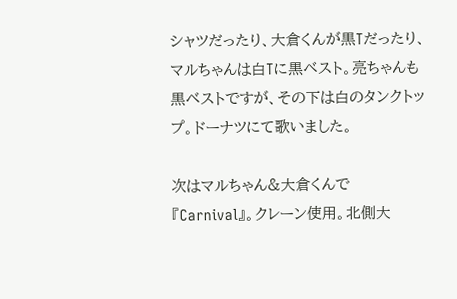シャツだったり、大倉くんが黒Tだったり、マルちゃんは白Tに黒ベスト。亮ちゃんも黒ベストですが、その下は白のタンクトップ。ドーナツにて歌いました。

次はマルちゃん&大倉くんで『Carnival』。クレーン使用。北側大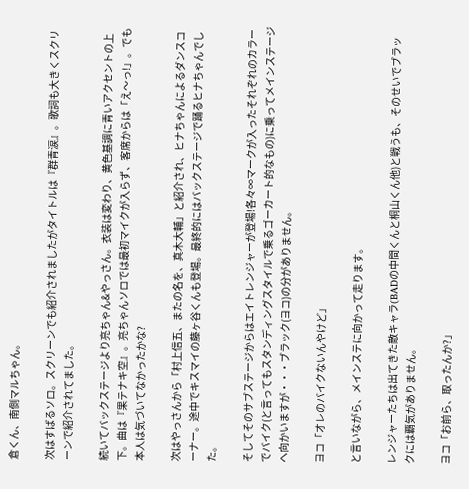倉くん、南側マルちゃん。

次はすばるソロ。スクリーンでも紹介されましたがタイトルは『群青涙』。歌詞も大きくスクリーンで紹介されてました。

続いてバックステージより亮ちゃん&やっさん。衣装は変わり、黄色基調に青いアクセントの上下。曲は『果テナキ空』。亮ちゃんソロでは最初マイクが入らず、客席からは「え〜っ!」。でも本人は気づいてなかったかな?

次はやっさんから「村上信五、またの名を、真木大輔」と紹介され、ヒナちゃんによるダンスコーナー。途中でキスマイの藤ヶ谷くんも登場。最終的にはバックステージで踊るヒナちゃんでした。

そしてそのサブステージからはエイトレンジャーが登場!各々∞マークが入ったそれぞれのカラーでバイク(と言ってもスタンディングスタイルで乗るゴーカート的なもの)に乗ってメインステージへ向かいますが・・・ブラック(ヨコ)の分がありません。

ヨコ「オレのバイクないんやけど」

と言いながら、メインステに向かって走ります。

レンジャーたちは出てきた敵キャラ(BADの中間くんと桐山くん他)と戦うも、そのせいでブラックには覇気がありません。

ヨコ「お前ら、取ったんか?」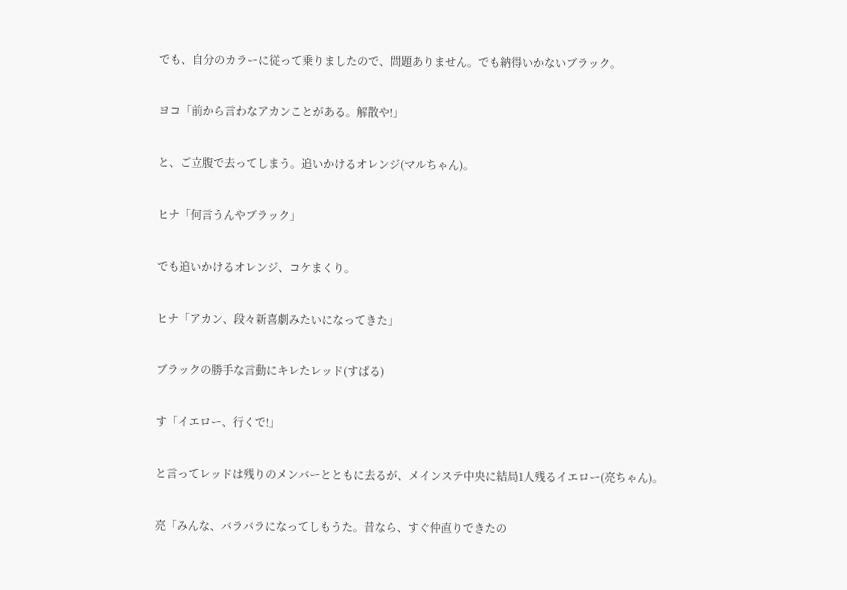でも、自分のカラーに従って乗りましたので、問題ありません。でも納得いかないブラック。

ヨコ「前から言わなアカンことがある。解散や!」

と、ご立腹で去ってしまう。追いかけるオレンジ(マルちゃん)。

ヒナ「何言うんやブラック」

でも追いかけるオレンジ、コケまくり。

ヒナ「アカン、段々新喜劇みたいになってきた」

ブラックの勝手な言動にキレたレッド(すばる)

す「イエロー、行くで!」

と言ってレッドは残りのメンバーとともに去るが、メインステ中央に結局1人残るイエロー(亮ちゃん)。

亮「みんな、バラバラになってしもうた。昔なら、すぐ仲直りできたの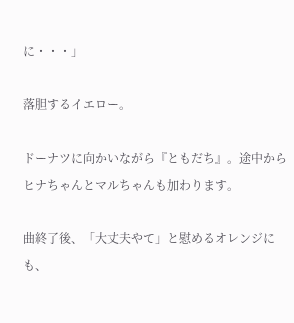に・・・」

落胆するイエロー。

ドーナツに向かいながら『ともだち』。途中からヒナちゃんとマルちゃんも加わります。

曲終了後、「大丈夫やて」と慰めるオレンジにも、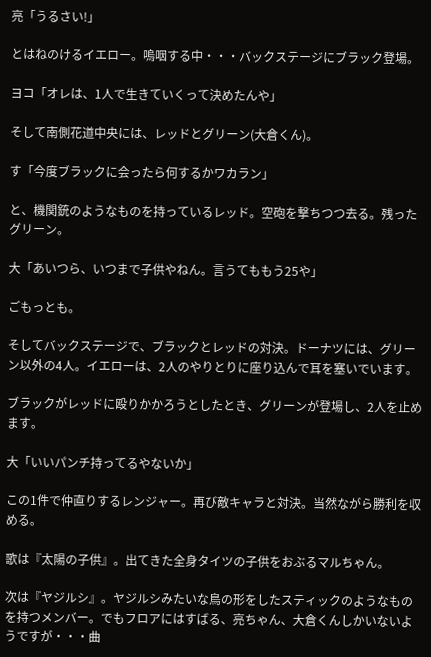亮「うるさい!」

とはねのけるイエロー。嗚咽する中・・・バックステージにブラック登場。

ヨコ「オレは、1人で生きていくって決めたんや」

そして南側花道中央には、レッドとグリーン(大倉くん)。

す「今度ブラックに会ったら何するかワカラン」

と、機関銃のようなものを持っているレッド。空砲を撃ちつつ去る。残ったグリーン。

大「あいつら、いつまで子供やねん。言うてももう25や」

ごもっとも。

そしてバックステージで、ブラックとレッドの対決。ドーナツには、グリーン以外の4人。イエローは、2人のやりとりに座り込んで耳を塞いでいます。

ブラックがレッドに殴りかかろうとしたとき、グリーンが登場し、2人を止めます。

大「いいパンチ持ってるやないか」

この1件で仲直りするレンジャー。再び敵キャラと対決。当然ながら勝利を収める。

歌は『太陽の子供』。出てきた全身タイツの子供をおぶるマルちゃん。

次は『ヤジルシ』。ヤジルシみたいな鳥の形をしたスティックのようなものを持つメンバー。でもフロアにはすばる、亮ちゃん、大倉くんしかいないようですが・・・曲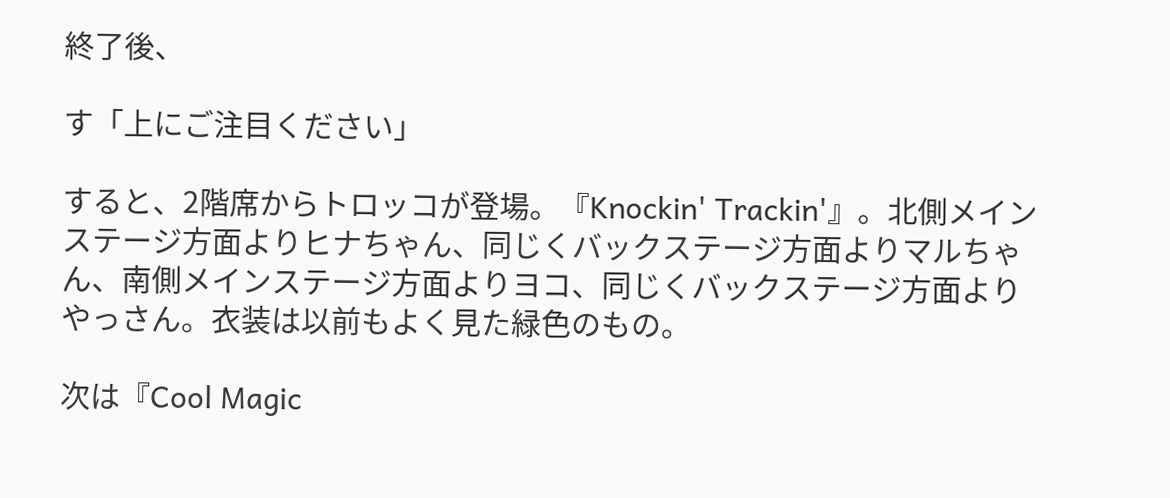終了後、

す「上にご注目ください」

すると、2階席からトロッコが登場。『Knockin' Trackin'』。北側メインステージ方面よりヒナちゃん、同じくバックステージ方面よりマルちゃん、南側メインステージ方面よりヨコ、同じくバックステージ方面よりやっさん。衣装は以前もよく見た緑色のもの。

次は『Cool Magic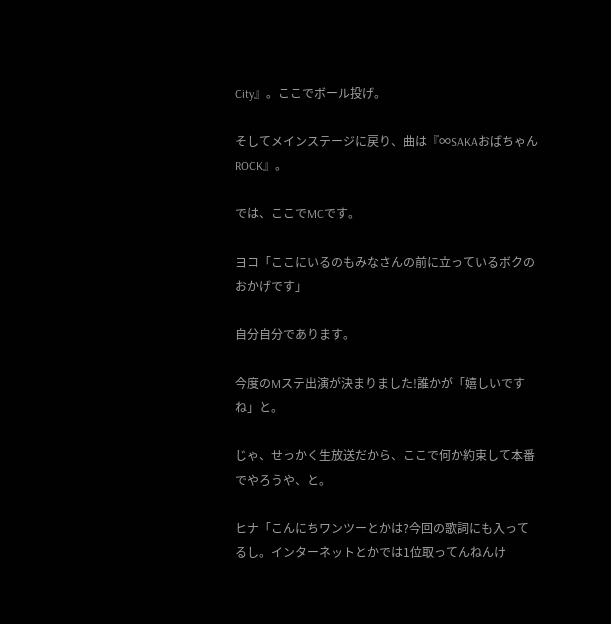City』。ここでボール投げ。

そしてメインステージに戻り、曲は『∞SAKAおばちゃんROCK』。

では、ここでMCです。

ヨコ「ここにいるのもみなさんの前に立っているボクのおかげです」

自分自分であります。

今度のMステ出演が決まりました!誰かが「嬉しいですね」と。

じゃ、せっかく生放送だから、ここで何か約束して本番でやろうや、と。

ヒナ「こんにちワンツーとかは?今回の歌詞にも入ってるし。インターネットとかでは1位取ってんねんけ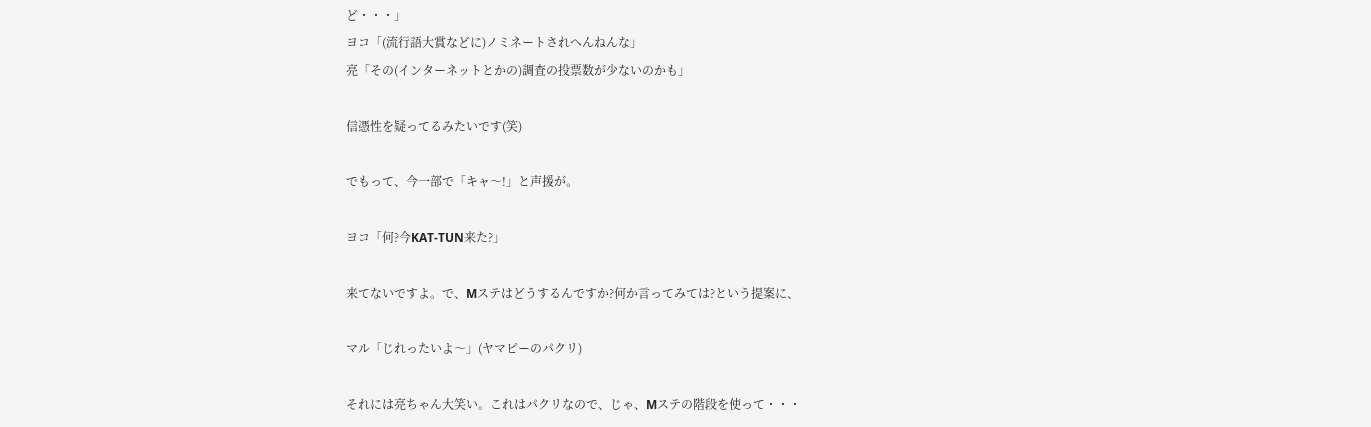ど・・・」
ヨコ「(流行語大賞などに)ノミネートされへんねんな」
亮「その(インターネットとかの)調査の投票数が少ないのかも」

信憑性を疑ってるみたいです(笑)

でもって、今一部で「キャ〜!」と声援が。

ヨコ「何?今KAT-TUN来た?」

来てないですよ。で、Mステはどうするんですか?何か言ってみては?という提案に、

マル「じれったいよ〜」(ヤマピーのパクリ)

それには亮ちゃん大笑い。これはパクリなので、じゃ、Mステの階段を使って・・・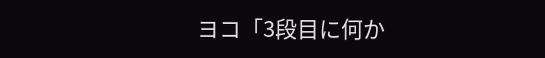ヨコ「3段目に何か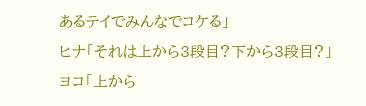あるテイでみんなでコケる」
ヒナ「それは上から3段目?下から3段目?」
ヨコ「上から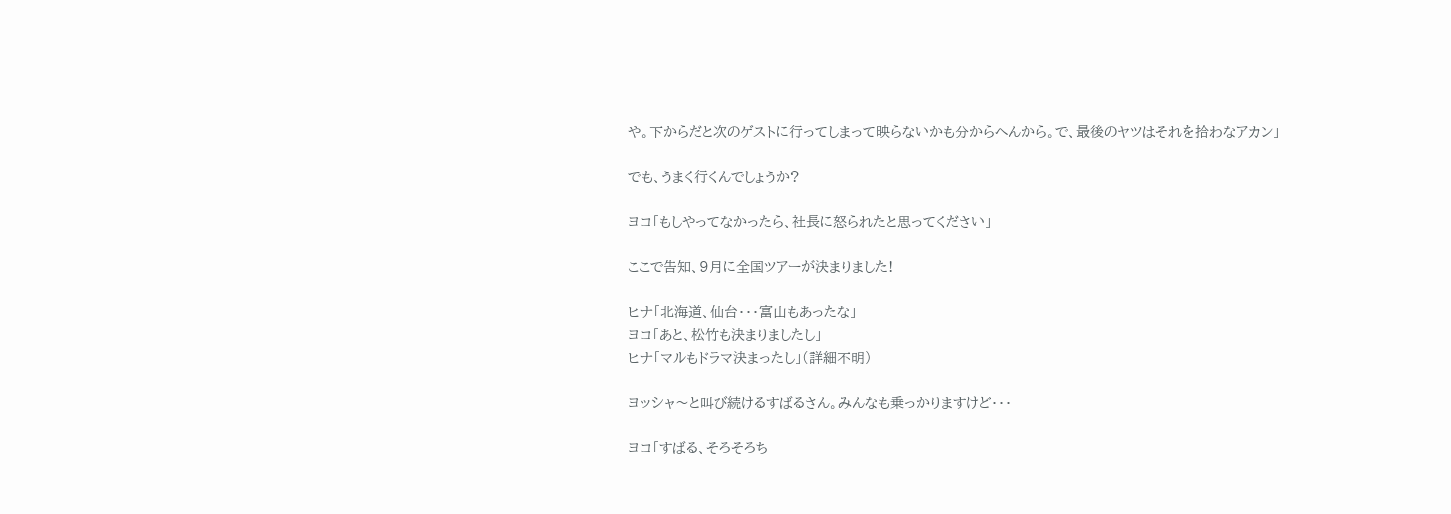や。下からだと次のゲストに行ってしまって映らないかも分からへんから。で、最後のヤツはそれを拾わなアカン」

でも、うまく行くんでしょうか?

ヨコ「もしやってなかったら、社長に怒られたと思ってください」

ここで告知、9月に全国ツアーが決まりました!

ヒナ「北海道、仙台・・・富山もあったな」
ヨコ「あと、松竹も決まりましたし」
ヒナ「マルもドラマ決まったし」(詳細不明)

ヨッシャ〜と叫び続けるすばるさん。みんなも乗っかりますけど・・・

ヨコ「すばる、そろそろち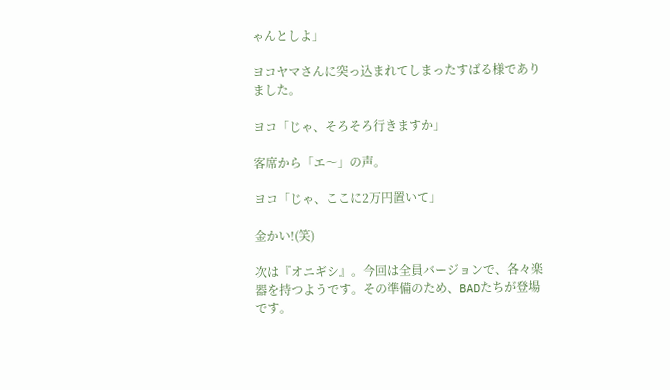ゃんとしよ」

ヨコヤマさんに突っ込まれてしまったすばる様でありました。

ヨコ「じゃ、そろそろ行きますか」

客席から「エ〜」の声。

ヨコ「じゃ、ここに2万円置いて」

金かい!(笑)

次は『オニギシ』。今回は全員バージョンで、各々楽器を持つようです。その準備のため、BADたちが登場です。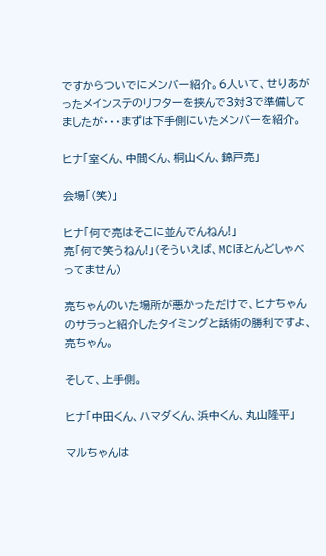ですからついでにメンバー紹介。6人いて、せりあがったメインステのリフターを挟んで3対3で準備してましたが・・・まずは下手側にいたメンバーを紹介。

ヒナ「室くん、中間くん、桐山くん、錦戸亮」

会場「(笑)」

ヒナ「何で亮はそこに並んでんねん!」
亮「何で笑うねん!」(そういえば、MCほとんどしゃべってません)

亮ちゃんのいた場所が悪かっただけで、ヒナちゃんのサラっと紹介したタイミングと話術の勝利ですよ、亮ちゃん。

そして、上手側。

ヒナ「中田くん、ハマダくん、浜中くん、丸山隆平」

マルちゃんは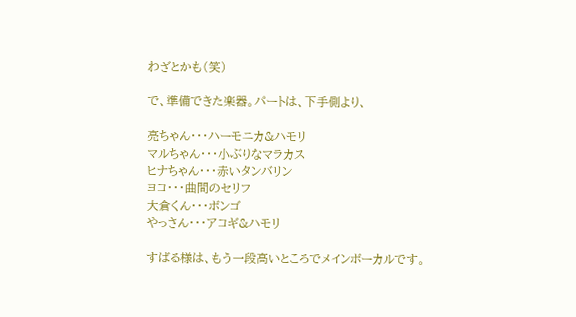わざとかも(笑)

で、準備できた楽器。パートは、下手側より、

亮ちゃん・・・ハーモニカ&ハモリ
マルちゃん・・・小ぶりなマラカス
ヒナちゃん・・・赤いタンバリン
ヨコ・・・曲間のセリフ
大倉くん・・・ボンゴ
やっさん・・・アコギ&ハモリ

すばる様は、もう一段高いところでメインボーカルです。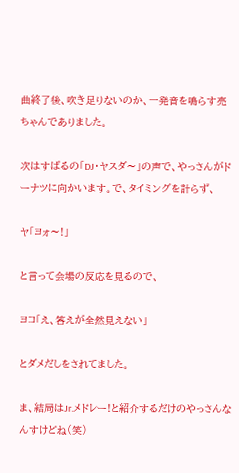曲終了後、吹き足りないのか、一発音を鳴らす亮ちゃんでありました。

次はすばるの「DJ・ヤスダ〜」の声で、やっさんがドーナツに向かいます。で、タイミングを計らず、

ヤ「ヨォ〜!」

と言って会場の反応を見るので、

ヨコ「え、答えが全然見えない」

とダメだしをされてました。

ま、結局はJr.メドレー!と紹介するだけのやっさんなんすけどね(笑)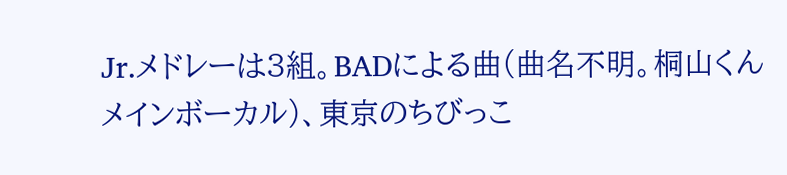Jr.メドレーは3組。BADによる曲(曲名不明。桐山くんメインボーカル)、東京のちびっこ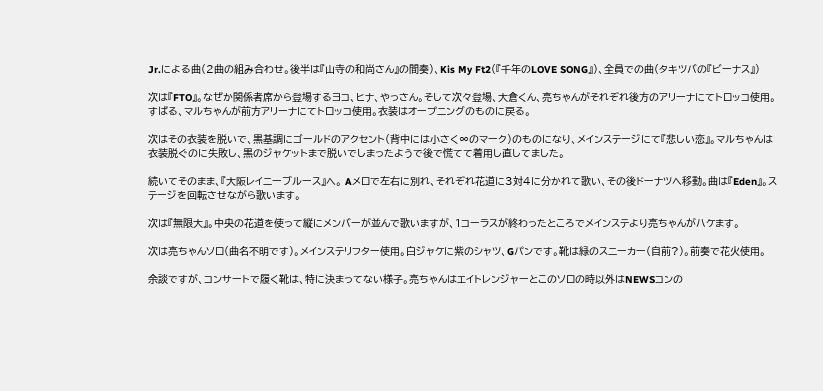Jr.による曲(2曲の組み合わせ。後半は『山寺の和尚さん』の間奏)、Kis My Ft2(『千年のLOVE SONG』)、全員での曲(タキツバの『ビーナス』)

次は『FTO』。なぜか関係者席から登場するヨコ、ヒナ、やっさん。そして次々登場、大倉くん、亮ちゃんがそれぞれ後方のアリーナにてトロッコ使用。すばる、マルちゃんが前方アリーナにてトロッコ使用。衣装はオープニングのものに戻る。

次はその衣装を脱いで、黒基調にゴールドのアクセント(背中には小さく∞のマーク)のものになり、メインステージにて『悲しい恋』。マルちゃんは衣装脱ぐのに失敗し、黒のジャケットまで脱いでしまったようで後で慌てて着用し直してました。

続いてそのまま、『大阪レイニーブルース』へ。 Aメロで左右に別れ、それぞれ花道に3対4に分かれて歌い、その後ドーナツへ移動。曲は『Eden』。ステージを回転させながら歌います。

次は『無限大』。中央の花道を使って縦にメンバーが並んで歌いますが、1コーラスが終わったところでメインステより亮ちゃんがハケます。

次は亮ちゃんソロ(曲名不明です)。メインステリフター使用。白ジャケに紫のシャツ、Gパンです。靴は緑のスニーカー(自前?)。前奏で花火使用。

余談ですが、コンサートで履く靴は、特に決まってない様子。亮ちゃんはエイトレンジャーとこのソロの時以外はNEWSコンの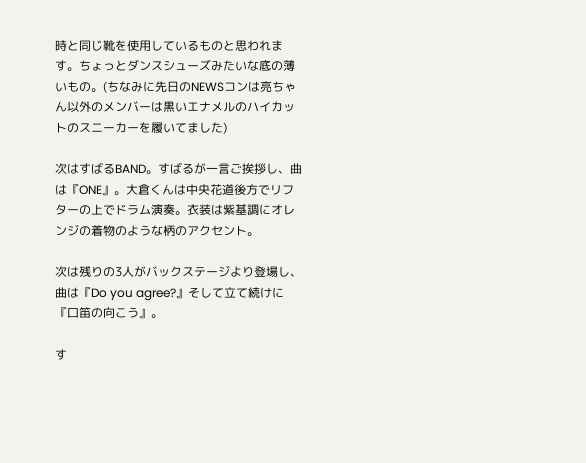時と同じ靴を使用しているものと思われます。ちょっとダンスシューズみたいな底の薄いもの。(ちなみに先日のNEWSコンは亮ちゃん以外のメンバーは黒いエナメルのハイカットのスニーカーを履いてました)

次はすばるBAND。すばるが一言ご挨拶し、曲は『ONE』。大倉くんは中央花道後方でリフターの上でドラム演奏。衣装は紫基調にオレンジの着物のような柄のアクセント。

次は残りの3人がバックステージより登場し、曲は『Do you agree?』そして立て続けに『口笛の向こう』。

す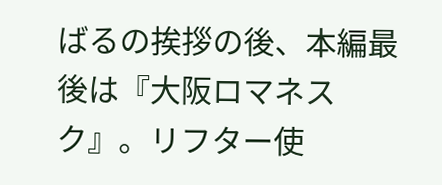ばるの挨拶の後、本編最後は『大阪ロマネスク』。リフター使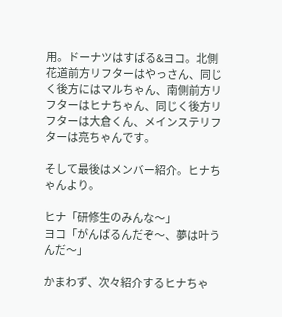用。ドーナツはすばる&ヨコ。北側花道前方リフターはやっさん、同じく後方にはマルちゃん、南側前方リフターはヒナちゃん、同じく後方リフターは大倉くん、メインステリフターは亮ちゃんです。

そして最後はメンバー紹介。ヒナちゃんより。

ヒナ「研修生のみんな〜」
ヨコ「がんばるんだぞ〜、夢は叶うんだ〜」

かまわず、次々紹介するヒナちゃ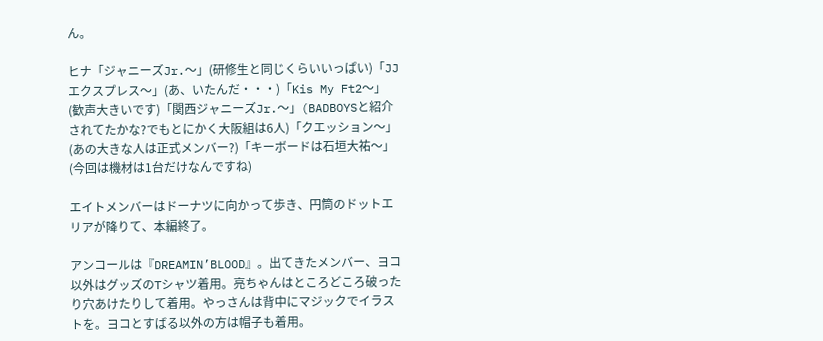ん。

ヒナ「ジャニーズJr.〜」(研修生と同じくらいいっぱい)「JJエクスプレス〜」(あ、いたんだ・・・)「Kis My Ft2〜」(歓声大きいです)「関西ジャニーズJr.〜」(BADBOYSと紹介されてたかな?でもとにかく大阪組は6人)「クエッション〜」(あの大きな人は正式メンバー?)「キーボードは石垣大祐〜」(今回は機材は1台だけなんですね)

エイトメンバーはドーナツに向かって歩き、円筒のドットエリアが降りて、本編終了。

アンコールは『DREAMIN’BLOOD』。出てきたメンバー、ヨコ以外はグッズのTシャツ着用。亮ちゃんはところどころ破ったり穴あけたりして着用。やっさんは背中にマジックでイラストを。ヨコとすばる以外の方は帽子も着用。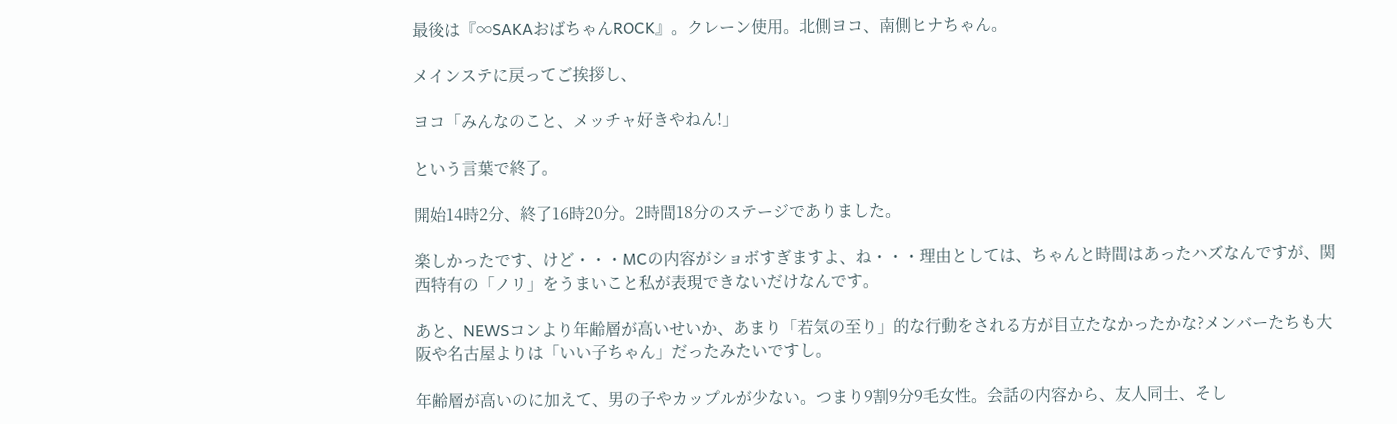最後は『∞SAKAおばちゃんROCK』。クレーン使用。北側ヨコ、南側ヒナちゃん。

メインステに戻ってご挨拶し、

ヨコ「みんなのこと、メッチャ好きやねん!」

という言葉で終了。

開始14時2分、終了16時20分。2時間18分のステージでありました。

楽しかったです、けど・・・MCの内容がショボすぎますよ、ね・・・理由としては、ちゃんと時間はあったハズなんですが、関西特有の「ノリ」をうまいこと私が表現できないだけなんです。

あと、NEWSコンより年齢層が高いせいか、あまり「若気の至り」的な行動をされる方が目立たなかったかな?メンバーたちも大阪や名古屋よりは「いい子ちゃん」だったみたいですし。

年齢層が高いのに加えて、男の子やカップルが少ない。つまり9割9分9毛女性。会話の内容から、友人同士、そし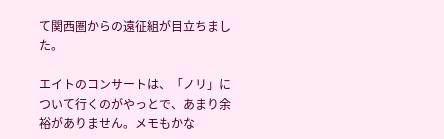て関西圏からの遠征組が目立ちました。

エイトのコンサートは、「ノリ」について行くのがやっとで、あまり余裕がありません。メモもかな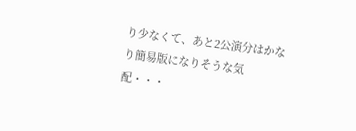り少なくて、あと2公演分はかなり簡易版になりそうな気配・・・